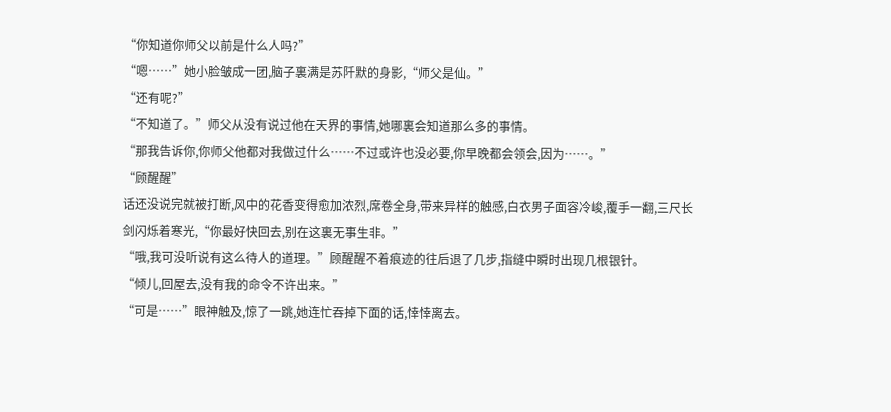“你知道你师父以前是什么人吗?”
“嗯……”她小脸皱成一团,脑子裏满是苏阡默的身影,“师父是仙。”
“还有呢?”
“不知道了。”师父从没有说过他在天界的事情,她哪裏会知道那么多的事情。
“那我告诉你,你师父他都对我做过什么……不过或许也没必要,你早晚都会领会,因为……。”
“顾醒醒”
话还没说完就被打断,风中的花香变得愈加浓烈,席卷全身,带来异样的触感,白衣男子面容冷峻,覆手一翻,三尺长剑闪烁着寒光,“你最好快回去,别在这裏无事生非。”
“哦,我可没听说有这么待人的道理。”顾醒醒不着痕迹的往后退了几步,指缝中瞬时出现几根银针。
“倾儿,回屋去,没有我的命令不许出来。”
“可是……”眼神触及,惊了一跳,她连忙吞掉下面的话,悻悻离去。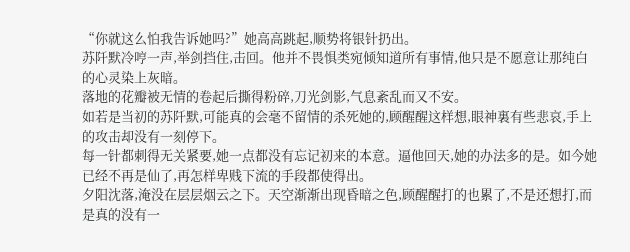“你就这么怕我告诉她吗?”她高高跳起,顺势将银针扔出。
苏阡默冷哼一声,举剑挡住,击回。他并不畏惧类宛倾知道所有事情,他只是不愿意让那纯白的心灵染上灰暗。
落地的花瓣被无情的卷起后撕得粉碎,刀光剑影,气息紊乱而又不安。
如若是当初的苏阡默,可能真的会毫不留情的杀死她的,顾醒醒这样想,眼神裏有些悲哀,手上的攻击却没有一刻停下。
每一针都刺得无关紧要,她一点都没有忘记初来的本意。逼他回天,她的办法多的是。如今她已经不再是仙了,再怎样卑贱下流的手段都使得出。
夕阳沈落,淹没在层层烟云之下。天空渐渐出现昏暗之色,顾醒醒打的也累了,不是还想打,而是真的没有一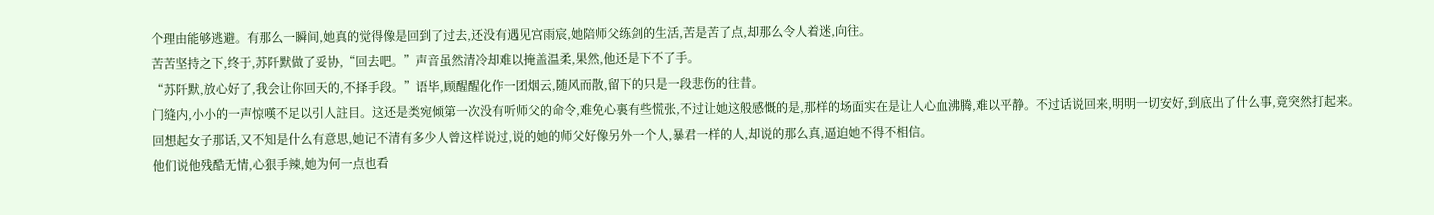个理由能够逃避。有那么一瞬间,她真的觉得像是回到了过去,还没有遇见宫雨宸,她陪师父练剑的生活,苦是苦了点,却那么令人着迷,向往。
苦苦坚持之下,终于,苏阡默做了妥协,“回去吧。”声音虽然清冷却难以掩盖温柔,果然,他还是下不了手。
“苏阡默,放心好了,我会让你回天的,不择手段。”语毕,顾醒醒化作一团烟云,随风而散,留下的只是一段悲伤的往昔。
门缝内,小小的一声惊嘆不足以引人註目。这还是类宛倾第一次没有听师父的命令,难免心裏有些慌张,不过让她这般感慨的是,那样的场面实在是让人心血沸腾,难以平静。不过话说回来,明明一切安好,到底出了什么事,竟突然打起来。
回想起女子那话,又不知是什么有意思,她记不清有多少人曾这样说过,说的她的师父好像另外一个人,暴君一样的人,却说的那么真,逼迫她不得不相信。
他们说他残酷无情,心狠手辣,她为何一点也看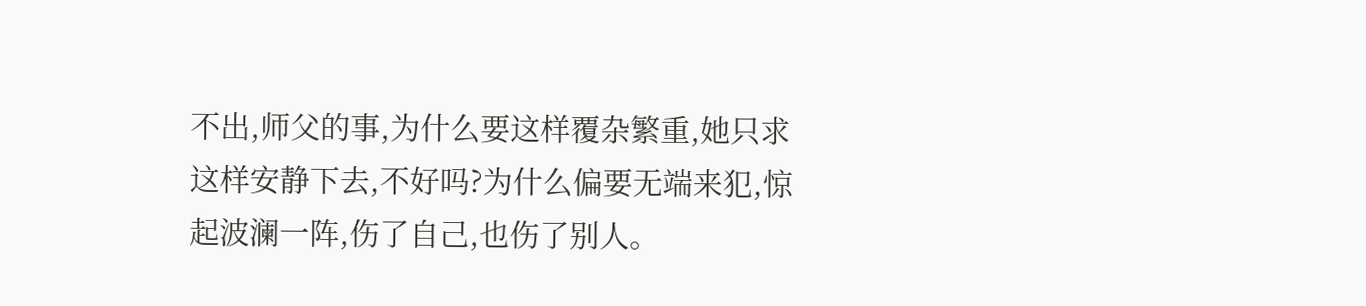不出,师父的事,为什么要这样覆杂繁重,她只求这样安静下去,不好吗?为什么偏要无端来犯,惊起波澜一阵,伤了自己,也伤了别人。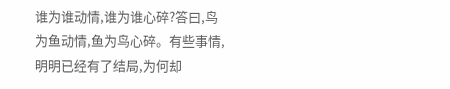谁为谁动情,谁为谁心碎?答曰,鸟为鱼动情,鱼为鸟心碎。有些事情,明明已经有了结局,为何却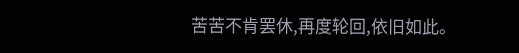苦苦不肯罢休,再度轮回,依旧如此。